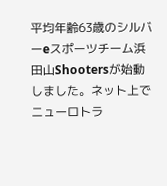平均年齢63歳のシルバーeスポーツチーム浜田山Shootersが始動しました。ネット上でニューロトラ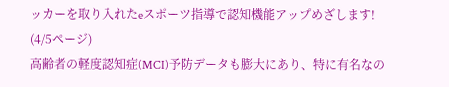ッカーを取り入れたeスポーツ指導で認知機能アップめざします! (4/5ページ)
高齢者の軽度認知症(MCI)予防データも膨大にあり、特に有名なの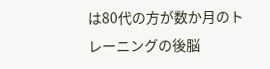は80代の方が数か月のトレーニングの後脳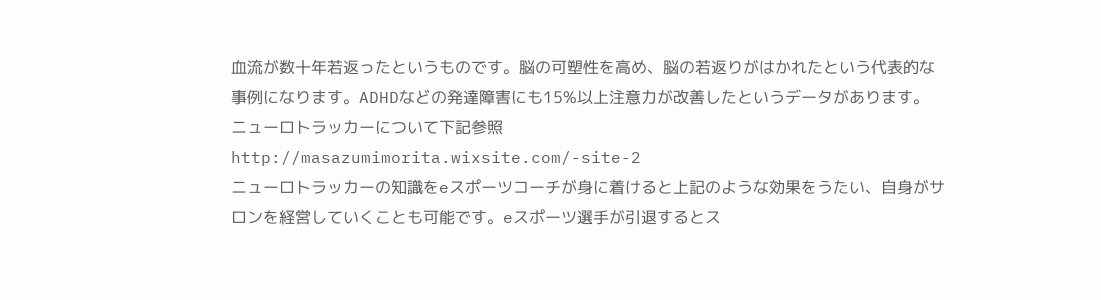血流が数十年若返ったというものです。脳の可塑性を高め、脳の若返りがはかれたという代表的な事例になります。ADHDなどの発達障害にも15%以上注意力が改善したというデータがあります。
ニューロトラッカーについて下記参照
http://masazumimorita.wixsite.com/-site-2
ニューロトラッカーの知識をeスポーツコーチが身に着けると上記のような効果をうたい、自身がサロンを経営していくことも可能です。eスポーツ選手が引退するとス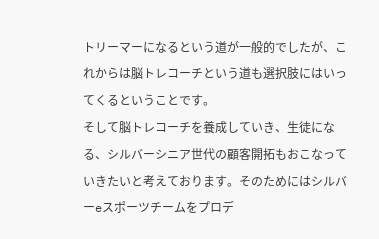トリーマーになるという道が一般的でしたが、これからは脳トレコーチという道も選択肢にはいってくるということです。
そして脳トレコーチを養成していき、生徒になる、シルバーシニア世代の顧客開拓もおこなっていきたいと考えております。そのためにはシルバーeスポーツチームをプロデ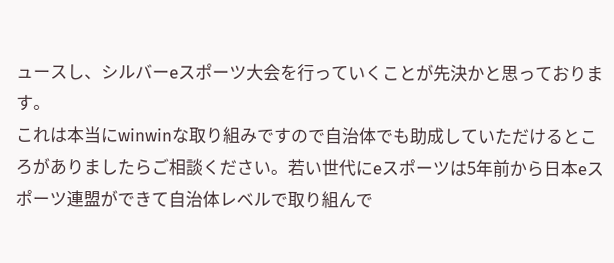ュースし、シルバーeスポーツ大会を行っていくことが先決かと思っております。
これは本当にwinwinな取り組みですので自治体でも助成していただけるところがありましたらご相談ください。若い世代にeスポーツは5年前から日本eスポーツ連盟ができて自治体レベルで取り組んで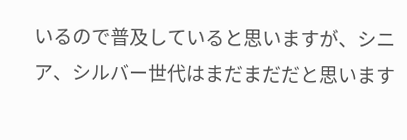いるので普及していると思いますが、シニア、シルバー世代はまだまだだと思います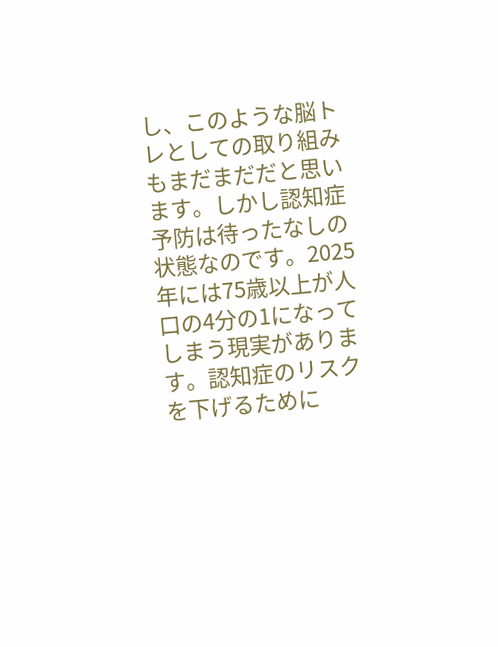し、このような脳トレとしての取り組みもまだまだだと思います。しかし認知症予防は待ったなしの状態なのです。2025年には75歳以上が人口の4分の1になってしまう現実があります。認知症のリスクを下げるために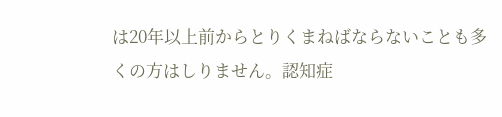は20年以上前からとりくまねばならないことも多くの方はしりません。認知症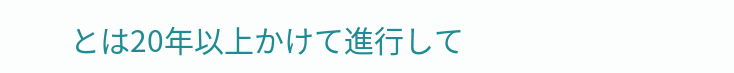とは20年以上かけて進行して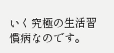いく究極の生活習慣病なのです。